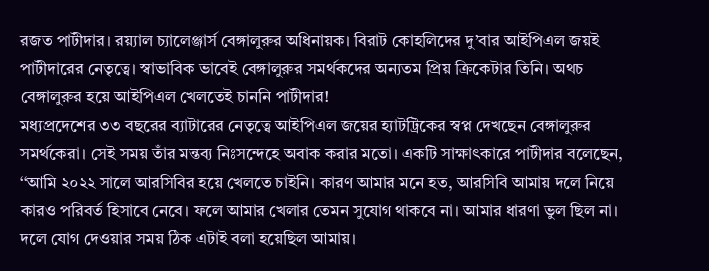রজত পাটীদার। রয়্যাল চ্যালেঞ্জার্স বেঙ্গালুরুর অধিনায়ক। বিরাট কোহলিদের দু’বার আইপিএল জয়ই পাটীদারের নেতৃত্বে। স্বাভাবিক ভাবেই বেঙ্গালুরুর সমর্থকদের অন্যতম প্রিয় ক্রিকেটার তিনি। অথচ বেঙ্গালুরুর হয়ে আইপিএল খেলতেই চাননি পাটীদার!
মধ্যপ্রদেশের ৩৩ বছরের ব্যাটারের নেতৃত্বে আইপিএল জয়ের হ্যাটট্রিকের স্বপ্ন দেখছেন বেঙ্গালুরুর সমর্থকেরা। সেই সময় তাঁর মন্তব্য নিঃসন্দেহে অবাক করার মতো। একটি সাক্ষাৎকারে পাটীদার বলেছেন, ‘‘আমি ২০২২ সালে আরসিবির হয়ে খেলতে চাইনি। কারণ আমার মনে হত, আরসিবি আমায় দলে নিয়ে কারও পরিবর্ত হিসাবে নেবে। ফলে আমার খেলার তেমন সুযোগ থাকবে না। আমার ধারণা ভুল ছিল না। দলে যোগ দেওয়ার সময় ঠিক এটাই বলা হয়েছিল আমায়।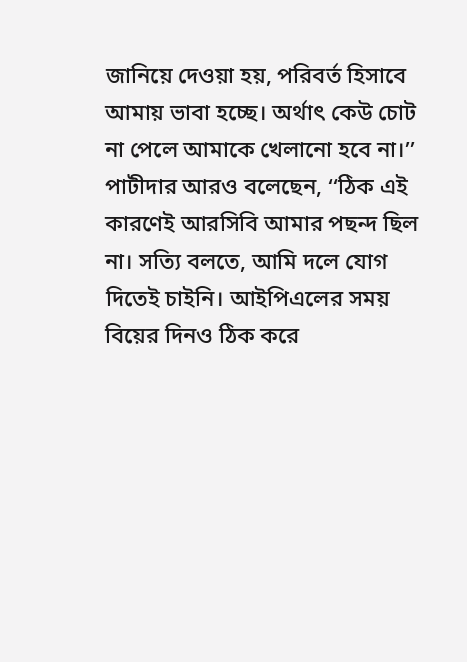জানিয়ে দেওয়া হয়, পরিবর্ত হিসাবে আমায় ভাবা হচ্ছে। অর্থাৎ কেউ চোট না পেলে আমাকে খেলানো হবে না।’’ পাটীদার আরও বলেছেন, ‘‘ঠিক এই কারণেই আরসিবি আমার পছন্দ ছিল না। সত্যি বলতে, আমি দলে যোগ দিতেই চাইনি। আইপিএলের সময় বিয়ের দিনও ঠিক করে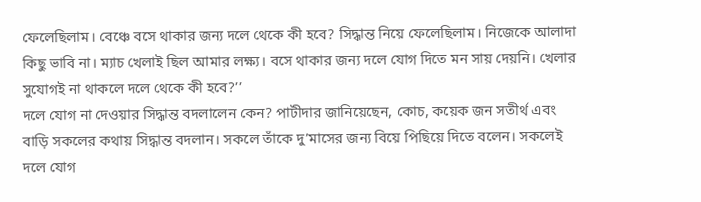ফেলেছিলাম। বেঞ্চে বসে থাকার জন্য দলে থেকে কী হবে? সিদ্ধান্ত নিয়ে ফেলেছিলাম। নিজেকে আলাদা কিছু ভাবি না। ম্যাচ খেলাই ছিল আমার লক্ষ্য। বসে থাকার জন্য দলে যোগ দিতে মন সায় দেয়নি। খেলার সুযোগই না থাকলে দলে থেকে কী হবে?’’
দলে যোগ না দেওয়ার সিদ্ধান্ত বদলালেন কেন? পাটীদার জানিয়েছেন, কোচ, কয়েক জন সতীর্থ এবং বাড়ি সকলের কথায় সিদ্ধান্ত বদলান। সকলে তাঁকে দু’মাসের জন্য বিয়ে পিছিয়ে দিতে বলেন। সকলেই দলে যোগ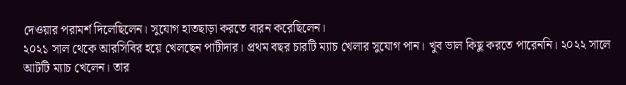দেওয়ার পরামর্শ দিলেছিলেন। সুযোগ হাতছাড়া করতে বারন করেছিলেন।
২০২১ সাল থেকে আরসিবির হয়ে খেলছেন পাটীদার। প্রথম বছর চারটি ম্যাচ খেলার সুযোগ পান। খুব ভাল কিছু করতে পারেননি। ২০২২ সালে আটটি ম্যাচ খেলেন। তার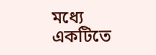মধ্যে একটিতে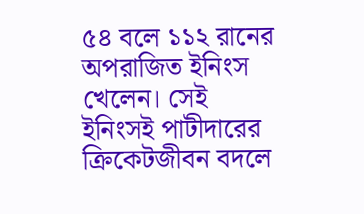৫৪ বলে ১১২ রানের অপরাজিত ইনিংস খেলেন। সেই ইনিংসই পাটীদারের ক্রিকেটজীবন বদলে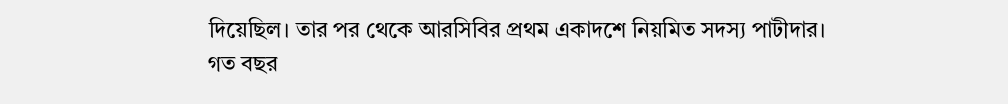দিয়েছিল। তার পর থেকে আরসিবির প্রথম একাদশে নিয়মিত সদস্য পাটীদার। গত বছর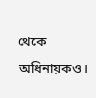থেকে অধিনায়কও।